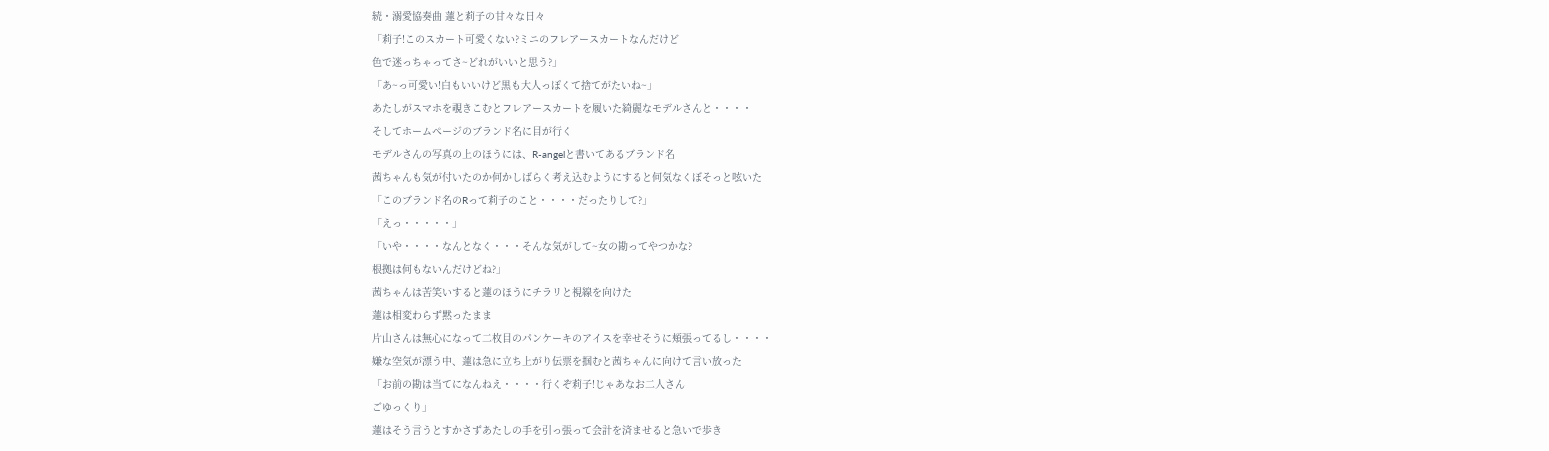続・溺愛協奏曲 蓮と莉子の甘々な日々
「莉子!このスカート可愛くない?ミニのフレアースカートなんだけど
色で迷っちゃってさ~どれがいいと思う?」
「あ~っ可愛い!白もいいけど黒も大人っぽくて捨てがたいね~」
あたしがスマホを覗きこむとフレアースカートを履いた綺麗なモデルさんと・・・・
そしてホームページのブランド名に目が行く
モデルさんの写真の上のほうには、R-angelと書いてあるブランド名
茜ちゃんも気が付いたのか何かしばらく考え込むようにすると何気なくぼそっと呟いた
「このブランド名のRって莉子のこと・・・・だったりして?」
「えっ・・・・・」
「いや・・・・なんとなく・・・そんな気がして~女の勘ってやつかな?
根拠は何もないんだけどね?」
茜ちゃんは苦笑いすると蓮のほうにチラリと視線を向けた
蓮は相変わらず黙ったまま
片山さんは無心になって二枚目のパンケーキのアイスを幸せそうに頬張ってるし・・・・
嫌な空気が漂う中、蓮は急に立ち上がり伝票を掴むと茜ちゃんに向けて言い放った
「お前の勘は当てになんねえ・・・・行くぞ莉子!じゃあなお二人さん
ごゆっくり」
蓮はそう言うとすかさずあたしの手を引っ張って会計を済ませると急いで歩き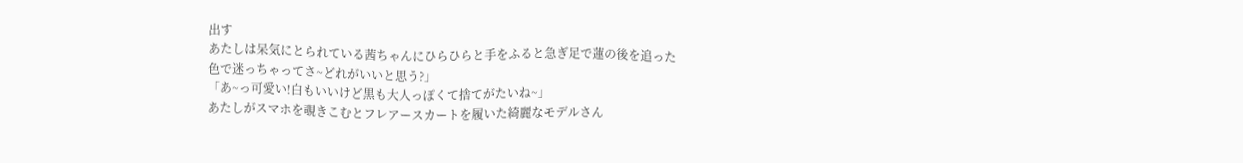出す
あたしは呆気にとられている茜ちゃんにひらひらと手をふると急ぎ足で蓮の後を追った
色で迷っちゃってさ~どれがいいと思う?」
「あ~っ可愛い!白もいいけど黒も大人っぽくて捨てがたいね~」
あたしがスマホを覗きこむとフレアースカートを履いた綺麗なモデルさん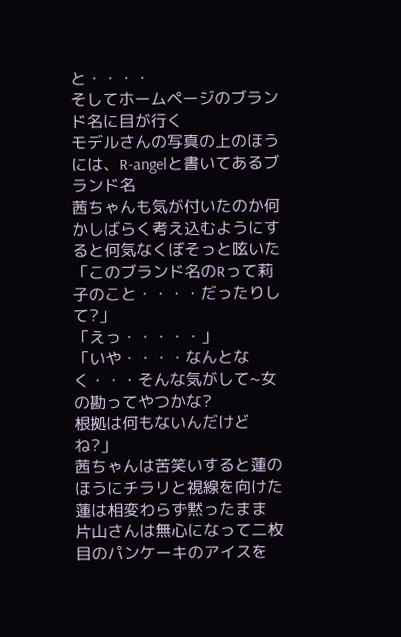と・・・・
そしてホームページのブランド名に目が行く
モデルさんの写真の上のほうには、R-angelと書いてあるブランド名
茜ちゃんも気が付いたのか何かしばらく考え込むようにすると何気なくぼそっと呟いた
「このブランド名のRって莉子のこと・・・・だったりして?」
「えっ・・・・・」
「いや・・・・なんとなく・・・そんな気がして~女の勘ってやつかな?
根拠は何もないんだけどね?」
茜ちゃんは苦笑いすると蓮のほうにチラリと視線を向けた
蓮は相変わらず黙ったまま
片山さんは無心になって二枚目のパンケーキのアイスを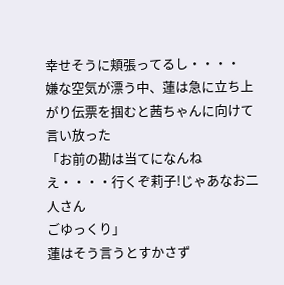幸せそうに頬張ってるし・・・・
嫌な空気が漂う中、蓮は急に立ち上がり伝票を掴むと茜ちゃんに向けて言い放った
「お前の勘は当てになんねえ・・・・行くぞ莉子!じゃあなお二人さん
ごゆっくり」
蓮はそう言うとすかさず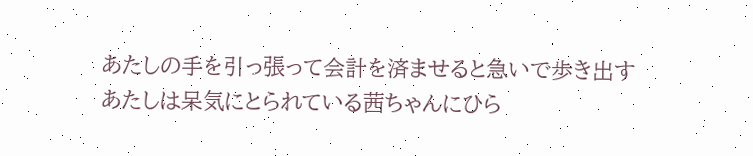あたしの手を引っ張って会計を済ませると急いで歩き出す
あたしは呆気にとられている茜ちゃんにひら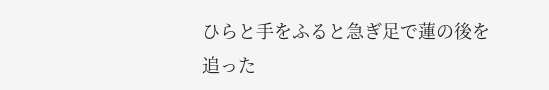ひらと手をふると急ぎ足で蓮の後を追った